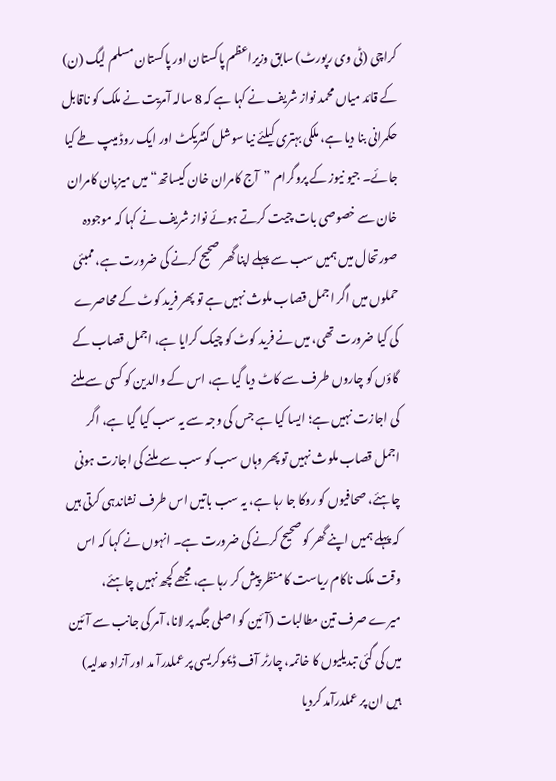کراچی (ٹی وی رپورٹ) سابق وزیراعظم پاکستان اور پاکستان مسلم لیگ (ن) کے قائد میاں محمد نواز شریف نے کہا ہے کہ 8 سالہ آمریت نے ملک کو ناقابل حکمرانی بنا دیا ہے، ملکی بہتری کیلئے نیا سوشل کنٹریکٹ اور ایک روڈ میپ طے کیا جائے۔ جیو نیوز کے پروگرام ”آج کامران خان کیساتھ“ میں میزبان کامران خان سے خصوصی بات چیت کرتے ہوئے نواز شریف نے کہا کہ موجودہ صورتحال میں ہمیں سب سے پہلے اپنا گھر صحیح کرنے کی ضرورت ہے، ممبئی حملوں میں اگر اجمل قصاب ملوث نہیں ہے تو پھر فرید کوٹ کے محاصرے کی کیا ضرورت تھی، میں نے فرید کوٹ کو چیک کرایا ہے، اجمل قصاب کے گاؤں کو چاروں طرف سے کاٹ دیا گیا ہے، اس کے والدین کو کسی سے ملنے کی اجازت نہیں ہے؛ ایسا کیا ہے جس کی وجہ سے یہ سب کیا گیا ہے، اگر اجمل قصاب ملوث نہیں تو پھر وہاں سب کو سب سے ملنے کی اجازت ہونی چاہئے، صحافیوں کو روکا جا رہا ہے، یہ سب باتیں اس طرف نشاندہی کرتی ہیں کہ پہلے ہمیں اپنے گھر کو صحیح کرنے کی ضرورت ہے۔ انہوں نے کہا کہ اس وقت ملک ناکام ریاست کا منظر پیش کر رہا ہے، مجھے کچھ نہیں چاہئے، میرے صرف تین مطالبات (آئین کو اصلی جگہ پر لانا، آمر کی جانب سے آئین میں کی گئی تبدیلیوں کا خاتمہ، چارٹر آف ڈیموکریسی پر عملدرآ مد اور آزاد عدلیہ) ہیں ان پر عملدرآمد کردیا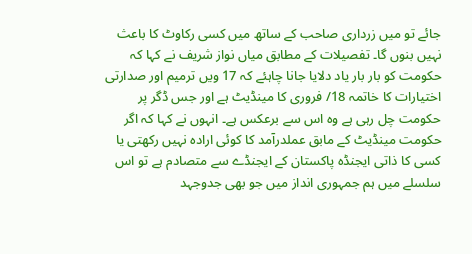جائے تو میں زرداری صاحب کے ساتھ میں کسی رکاوٹ کا باعث نہیں بنوں گا۔ تفصیلات کے مطابق میاں نواز شریف نے کہا کہ حکومت کو بار بار یاد دلایا جانا چاہئے کہ 17 ویں ترمیم اور صدارتی اختیارات کا خاتمہ 18/ فروری کا مینڈیٹ ہے اور جس ڈگر پر حکومت چل رہی ہے وہ اس سے برعکس ہے۔ انہوں نے کہا کہ اگر حکومت مینڈیٹ کے مابق عملدرآمد کا کوئی ارادہ نہیں رکھتی یا کسی کا ذاتی ایجنڈہ پاکستان کے ایجنڈے سے متصادم ہے تو اس سلسلے میں ہم جمہوری انداز میں جو بھی جدوجہد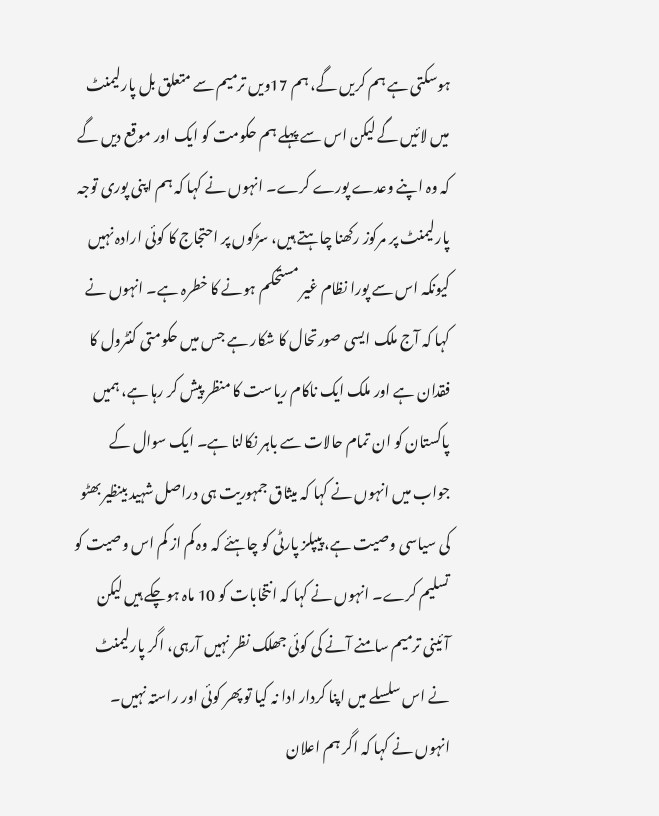ہوسکتی ہے ہم کریں گے، ہم 17ویں ترمیم سے متعلق بل پارلیمنٹ میں لائیں گے لیکن اس سے پہلے ہم حکومت کو ایک اور موقع دیں گے کہ وہ اپنے وعدے پورے کرے۔ انہوں نے کہا کہ ہم اپنی پوری توجہ پارلیمنٹ پر مرکوز رکھنا چاہتے ہیں، سڑکوں پر احتجاج کا کوئی ارادہ نہیں کیونکہ اس سے پورا نظام غیر مستحکم ہونے کا خطرہ ہے۔ انہوں نے کہا کہ آج ملک ایسی صورتحال کا شکار ہے جس میں حکومتی کنٹرول کا فقدان ہے اور ملک ایک ناکام ریاست کا منظر پیش کر رہا ہے، ہمیں پاکستان کو ان تمام حالات سے باہر نکالنا ہے۔ ایک سوال کے جواب میں انہوں نے کہا کہ میثاق جمہوریت ہی دراصل شہید بینظیر بھٹو کی سیاسی وصیت ہے، پیپلز پارٹی کو چاہئے کہ وہ کم از کم اس وصیت کو تسلیم کرے۔ انہوں نے کہا کہ انتخابات کو 10 ماہ ہوچکے ہیں لیکن آئینی ترمیم سامنے آنے کی کوئی جھلک نظر نہیں آرہی، اگر پارلیمنٹ نے اس سلسلے میں اپنا کردار ادا نہ کیا تو پھر کوئی اور راستہ نہیں۔ انہوں نے کہا کہ اگر ہم اعلان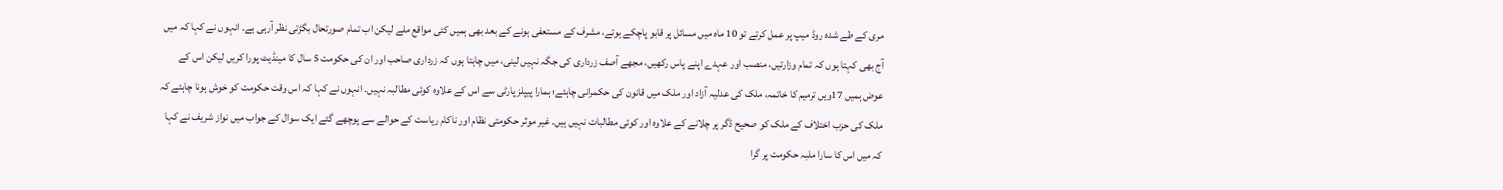مری کے طے شدہ روڈ میپ پر عمل کرتے تو 10 ماہ میں مسائل پر قابو پاچکے ہوتے، مشرف کے مستعفی ہونے کے بعد بھی ہمیں کئی مواقع ملے لیکن اب تمام صورتحال بگڑتی نظر آرہی ہے۔ انہوں نے کہا کہ میں آج بھی کہتا ہوں کہ تمام وزارتیں، منصب اور عہدے اپنے پاس رکھیں، مجھے آصف زرداری کی جگہ نہیں لینی، میں چاہتا ہوں کہ زرداری صاحب اور ان کی حکومت 5 سال کا مینڈیٹ پورا کریں لیکن اس کے عوض ہمیں 17ویں ترمیم کا خاتمہ، ملک کی عدلیہ آزاد اور ملک میں قانون کی حکمرانی چاہئے؛ ہمارا پیپلز پارٹی سے اس کے علاوہ کوئی مطالبہ نہیں۔ انہوں نے کہا کہ اس وقت حکومت کو خوش ہونا چاہئے کہ ملک کی حزب اختلاف کے ملک کو صحیح ڈگر پر چلانے کے علاوہ اور کوئی مطالبات نہیں ہیں۔ غیر موثر حکومتی نظام اور ناکام ریاست کے حوالے سے پوچھے گئے ایک سوال کے جواب میں نواز شریف نے کہا کہ میں اس کا سارا ملبہ حکومت پر گرا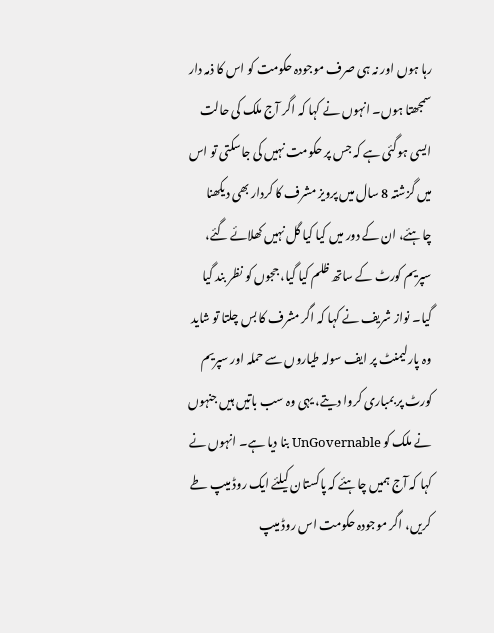رہا ہوں اور نہ ہی صرف موجودہ حکومت کو اس کا ذمہ دار سمجھتا ہوں۔ انہوں نے کہا کہ اگر آج ملک کی حالت ایسی ہوگئی ہے کہ جس پر حکومت نہیں کی جاسکتی تو اس میں گزشتہ 8 سال میں پرویز مشرف کا کردار بھی دیکھنا چاہئے، ان کے دور میں کیا کیا گل نہیں کھلائے گئے، سپریم کورٹ کے ساتھ ظلم کیا گیا، ججوں کو نظر بند گیا گیا۔ نواز شریف نے کہا کہ اگر مشرف کا بس چلتا تو شاید وہ پارلیمنٹ پر ایف سولہ طیاروں سے حملہ اور سپریم کورٹ پر بمباری کروا دیتے، یہی وہ سب باتیں ہیں جنہوں نے ملک کو UnGovernable بنا دیا ہے۔ انہوں نے کہا کہ آج ہمیں چاہئے کہ پاکستان کیلئے ایک روڈ میپ طے کریں، اگر موجودہ حکومت اس روڈ میپ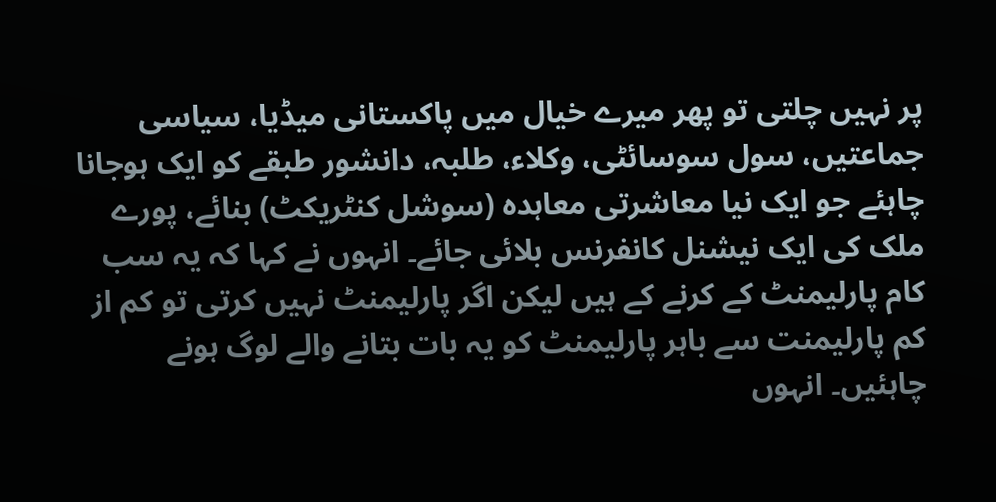پر نہیں چلتی تو پھر میرے خیال میں پاکستانی میڈیا، سیاسی جماعتیں، سول سوسائٹی، وکلاء، طلبہ، دانشور طبقے کو ایک ہوجانا چاہئے جو ایک نیا معاشرتی معاہدہ (سوشل کنٹریکٹ) بنائے، پورے ملک کی ایک نیشنل کانفرنس بلائی جائے۔ انہوں نے کہا کہ یہ سب کام پارلیمنٹ کے کرنے کے ہیں لیکن اگر پارلیمنٹ نہیں کرتی تو کم از کم پارلیمنت سے باہر پارلیمنٹ کو یہ بات بتانے والے لوگ ہونے چاہئیں۔ انہوں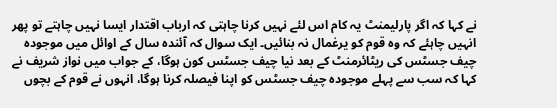نے کہا کہ اگر پارلیمنٹ یہ کام اس لئے نہیں کرنا چاہتی کہ ارباب اقتدار ایسا نہیں چاہتے تو پھر انہیں چاہئے کہ وہ قوم کو یرغمال نہ بنائیں۔ ایک سوال کہ آئندہ سال کے اوائل میں موجودہ چیف جسٹس کی ریٹائرمنٹ کے بعد نیا چیف جسٹس کون ہوگا، کے جواب میں نواز شریف نے کہا کہ سب سے پہلے موجودہ چیف جسٹس کو اپنا فیصلہ کرنا ہوگا، انہوں نے قوم کے بچوں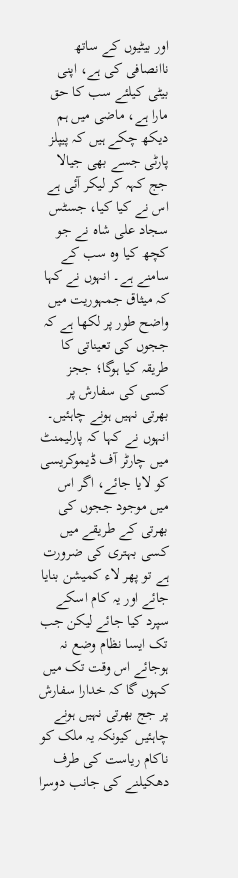اور بیٹیوں کے ساتھ ناانصافی کی ہے، اپنی بیٹی کیلئے سب کا حق مارا ہے، ماضی میں ہم دیکھ چکے ہیں کہ پیپلز پارٹی جسے بھی جیالا جج کہہ کر لیکر آئی ہے اس نے کیا کیا، جسٹس سجاد علی شاہ نے جو کچھ کیا وہ سب کے سامنے ہے۔ انہوں نے کہا کہ میثاق جمہوریت میں واضح طور پر لکھا ہے کہ ججوں کی تعیناتی کا طریقہ کیا ہوگا؛ ججز کسی کی سفارش پر بھرتی نہیں ہونے چاہئیں۔ انہوں نے کہا کہ پارلیمنٹ میں چارٹر آف ڈیموکریسی کو لایا جائے، اگر اس میں موجود ججوں کی بھرتی کے طریقے میں کسی بہتری کی ضرورت ہے تو پھر لاء کمیشن بنایا جائے اور یہ کام اسکے سپرد کیا جائے لیکن جب تک ایسا نظام وضع نہ ہوجائے اس وقت تک میں کہوں گا کہ خدارا سفارش پر جج بھرتی نہیں ہونے چاہئیں کیونکہ یہ ملک کو ناکام ریاست کی طرف دھکیلنے کی جانب دوسرا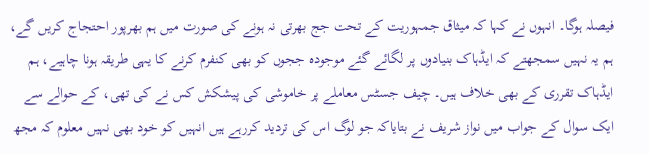فیصلہ ہوگا۔ انہوں نے کہا کہ میثاق جمہوریت کے تحت جج بھرتی نہ ہونے کی صورت میں ہم بھرپور احتجاج کریں گے، ہم یہ نہیں سمجھتے کہ ایڈہاک بنیادوں پر لگائے گئے موجودہ ججوں کو بھی کنفرم کرنے کا یہی طریقہ ہونا چاہیے، ہم ایڈہاک تقرری کے بھی خلاف ہیں۔ چیف جسٹس معاملے پر خاموشی کی پیشکش کس نے کی تھی، کے حوالے سے ایک سوال کے جواب میں نواز شریف نے بتایاکہ جو لوگ اس کی تردید کررہے ہیں انہیں کو خود بھی نہیں معلوم کہ مجھ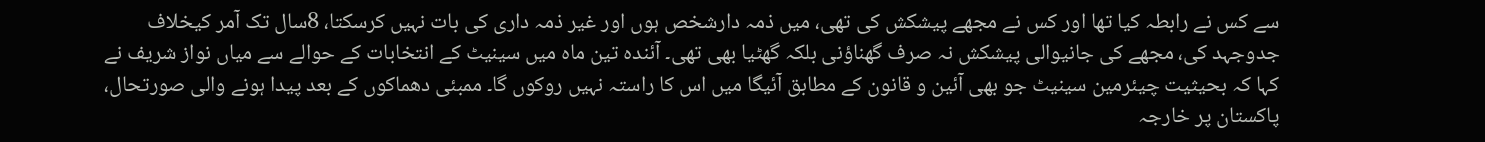سے کس نے رابطہ کیا تھا اور کس نے مجھے پیشکش کی تھی، میں ذمہ دارشخص ہوں اور غیر ذمہ داری کی بات نہیں کرسکتا، 8سال تک آمر کیخلاف جدوجہد کی، مجھے کی جانیوالی پیشکش نہ صرف گھناؤنی بلکہ گھٹیا بھی تھی۔ آئندہ تین ماہ میں سینیٹ کے انتخابات کے حوالے سے میاں نواز شریف نے کہا کہ بحیثیت چیئرمین سینیٹ جو بھی آئین و قانون کے مطابق آئیگا میں اس کا راستہ نہیں روکوں گا۔ ممبئی دھماکوں کے بعد پیدا ہونے والی صورتحال، پاکستان پر خارجہ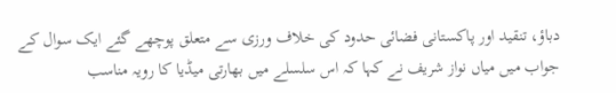دباؤ، تنقید اور پاکستانی فضائی حدود کی خلاف ورزی سے متعلق پوچھے گئے ایک سوال کے جواب میں میاں نواز شریف نے کہا کہ اس سلسلے میں بھارتی میڈیا کا رویہ مناسب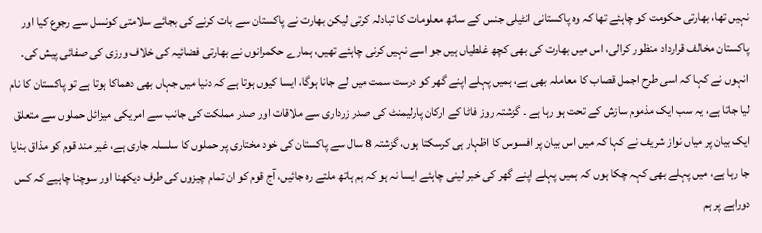نہیں تھا، بھارتی حکومت کو چاہئے تھا کہ وہ پاکستانی انٹیلی جنس کے ساتھ معلومات کا تبادلہ کرتی لیکن بھارت نے پاکستان سے بات کرنے کی بجائے سلامتی کونسل سے رجوع کیا اور پاکستان مخالف قرارداد منظور کرالی، اس میں بھارت کی بھی کچھ غلطیاں ہیں جو اسے نہیں کرنی چاہئے تھیں، ہمارے حکمرانوں نے بھارتی فضائیہ کی خلاف ورزی کی صفائی پیش کی۔ انہوں نے کہا کہ اسی طرح اجمل قصاب کا معاملہ بھی ہے، ہمیں پہلے اپنے گھر کو درست سمت میں لے جانا ہوگا، ایسا کیوں ہوتا ہے کہ دنیا میں جہاں بھی دھماکا ہوتا ہے تو پاکستان کا نام لیا جاتا ہے، یہ سب ایک مذموم سازش کے تحت ہو رہا ہے ۔ گزشتہ روز فاٹا کے ارکان پارلیمنٹ کی صدر زرداری سے ملاقات اور صدر مملکت کی جانب سے امریکی میزائل حملوں سے متعلق ایک بیان پر میاں نواز شریف نے کہا کہ میں اس بیان پر افسوس کا اظہار ہی کرسکتا ہوں، گزشتہ 8 سال سے پاکستان کی خود مختاری پر حملوں کا سلسلہ جاری ہے، غیر مند قوم کو مذاق بنایا جا رہا ہے، میں پہلے بھی کہہ چکا ہوں کہ ہمیں پہلے اپنے گھر کی خبر لینی چاہئے ایسا نہ ہو کہ ہم ہاتھ ملتے رہ جائیں، آج قوم کو ان تمام چیزوں کی طرف دیکھنا اور سوچنا چاہیے کہ کس دوراہے پر ہم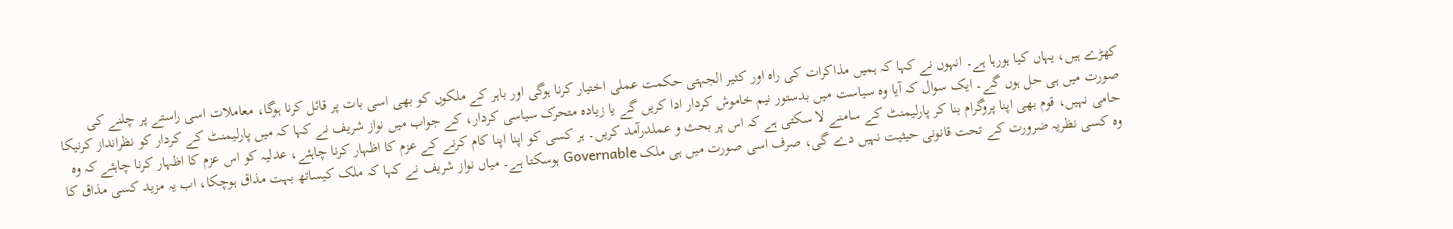کھڑے ہیں، یہاں کیا ہورہا ہے۔ انہوں نے کہا کہ ہمیں مذاکرات کی راہ اور کثیر الجہتی حکمت عملی اختیار کرنا ہوگی اور باہر کے ملکوں کو بھی اسی بات پر قائل کرنا ہوگا، معاملات اسی راستے پر چلنے کی صورت میں ہی حل ہوں گے۔ ایک سوال کہ آیا وہ سیاست میں بدستور نیم خاموش کردار ادا کریں گے یا زیادہ متحرک سیاسی کردار، کے جواب میں نواز شریف نے کہا کہ میں پارلیمنٹ کے کردار کو نظرانداز کرنیکا حامی نہیں، قوم بھی اپنا پروگرام بنا کر پارلیمنٹ کے سامنے لا سکتی ہے کہ اس پر بحث و عملدرآمد کریں۔ ہر کسی کو اپنا اپنا کام کرنے کے عزم کا اظہار کرنا چاہئے، عدلیہ کو اس عزم کا اظہار کرنا چاہئے کہ وہ وہ کسی نظریہ ضرورت کے تحت قانونی حیثیت نہیں دے گی، صرف اسی صورت میں ہی ملک Governable ہوسکتا ہے۔ میاں نواز شریف نے کہا کہ ملک کیساتھ بہت مذاق ہوچکا، اب یہ مزید کسی مذاق کا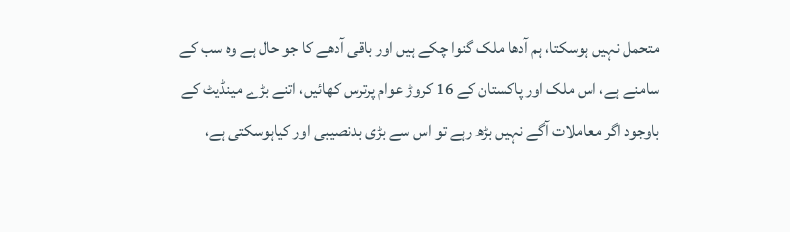متحمل نہیں ہوسکتا، ہم آدھا ملک گنوا چکے ہیں اور باقی آدھے کا جو حال ہے وہ سب کے سامنے ہے، اس ملک اور پاکستان کے 16 کروڑ عوام پرترس کھائیں، اتنے بڑے مینڈیٹ کے باوجود اگر معاملات آگے نہیں بڑھ رہے تو اس سے بڑی بدنصیبی اور کیاہوسکتی ہے،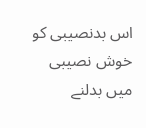اس بدنصیبی کو خوش نصیبی میں بدلنے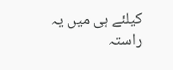کیلئے ہی میں یہ راستہ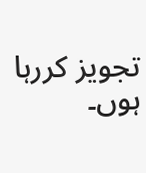تجویز کررہا ہوں۔